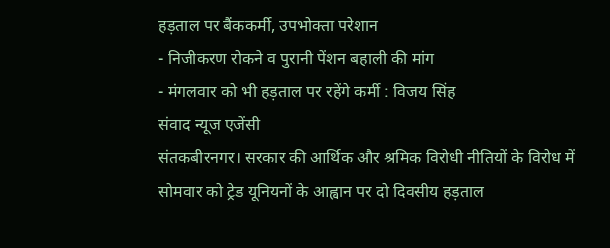हड़ताल पर बैंककर्मी, उपभोक्ता परेशान
- निजीकरण रोकने व पुरानी पेंशन बहाली की मांग
- मंगलवार को भी हड़ताल पर रहेंगे कर्मी : विजय सिंह
संवाद न्यूज एजेंसी
संतकबीरनगर। सरकार की आर्थिक और श्रमिक विरोधी नीतियों के विरोध में सोमवार को ट्रेड यूनियनों के आह्वान पर दो दिवसीय हड़ताल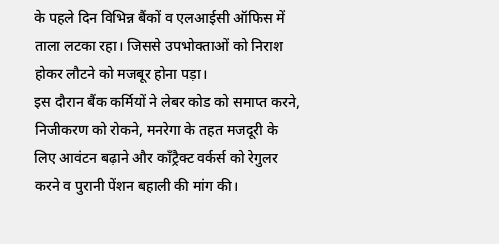के पहले दिन विभिन्न बैंकों व एलआईसी ऑफिस में ताला लटका रहा। जिससे उपभोक्ताओं को निराश होकर लौटने को मजबूर होना पड़ा।
इस दौरान बैंक कर्मियों ने लेबर कोड को समाप्त करने, निजीकरण को रोकने, मनरेगा के तहत मजदूरी के लिए आवंटन बढ़ाने और कॉंट्रैक्ट वर्कर्स को रेगुलर करने व पुरानी पेंशन बहाली की मांग की।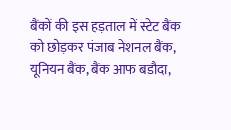बैंकों की इस हड़ताल में स्टेट बैंक को छोड़कर पंजाब नेशनल बैंक, यूनियन बैंक, बैंक आफ बडौदा,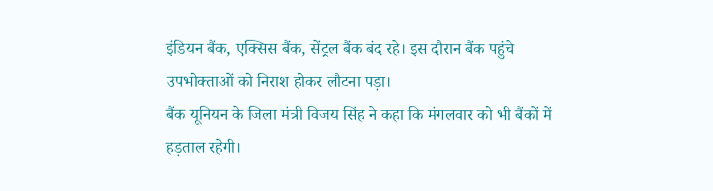इंडियन बैंक, एक्सिस बैंक, सेंट्रल बैंक बंद रहे। इस दौरान बैंक पहुंचे उपभोक्ताओं को निराश होकर लौटना पड़ा।
बैंक यूनियन के जिला मंत्री विजय सिंह ने कहा कि मंगलवार को भी बैंकों में हड़ताल रहेगी।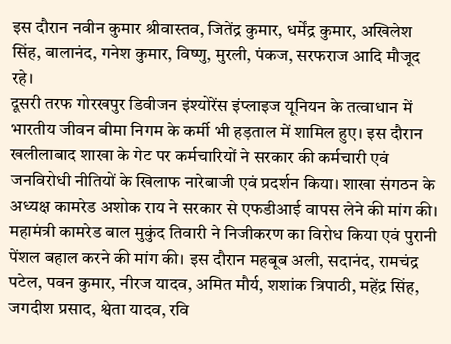इस दौरान नवीन कुमार श्रीवास्तव, जितेंद्र कुमार, धर्मेंद्र कुमार, अखिलेश सिंह, बालानंद, गनेश कुमार, विष्णु, मुरली, पंकज, सरफराज आदि मौजूद रहे।
दूसरी तरफ गोरखपुर डिवीजन इंश्योरेंस इंप्लाइज यूनियन के तत्वाधान में भारतीय जीवन बीमा निगम के कर्मी भी हड़ताल में शामिल हुए। इस दौरान खलीलाबाद शाखा के गेट पर कर्मचारियों ने सरकार की कर्मचारी एवं जनविरोधी नीतियों के खिलाफ नारेबाजी एवं प्रदर्शन किया। शाखा संगठन के अध्यक्ष कामरेड अशोक राय ने सरकार से एफडीआई वापस लेने की मांग की। महामंत्री कामरेड बाल मुकुंद तिवारी ने निजीकरण का विरोध किया एवं पुरानी पेंशल बहाल करने की मांग की। इस दौरान महबूब अली, सदानंद, रामचंद्र पटेल, पवन कुमार, नीरज यादव, अमित मौर्य, शशांक त्रिपाठी, महेंद्र सिंह, जगदीश प्रसाद, श्वेता यादव, रवि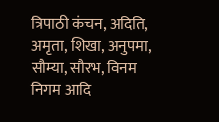त्रिपाठी कंचन, अदिति, अमृता, शिखा, अनुपमा, सौम्या, सौरभ, विनम निगम आदि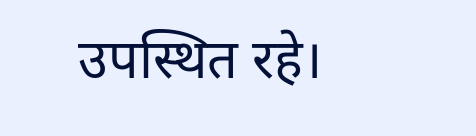उपस्थित रहे।